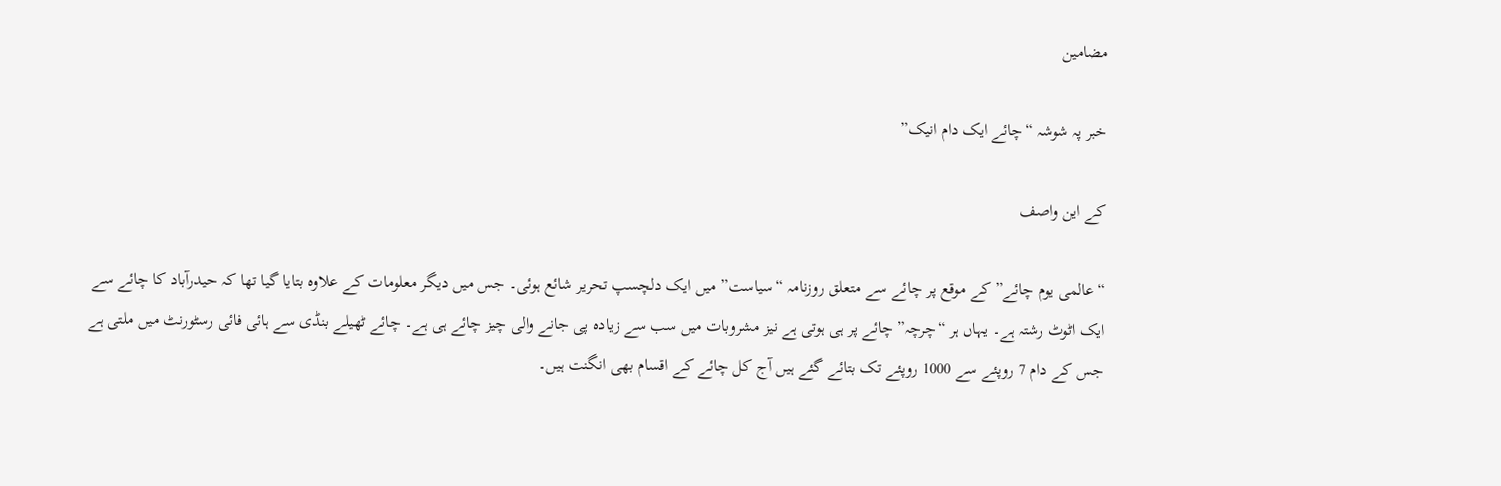مضامین

خبر پہ شوشہ “چائے ایک دام انیک”

کے این واصف

“عالمی یوم چائے” کے موقع پر چائے سے متعلق روزنامہ “سیاست” میں ایک دلچسپ تحریر شائع ہوئی۔ جس میں دیگر معلومات کے علاوہ بتایا گیا تھا کہ حیدرآباد کا چائے سے ایک اٹوٹ رشتہ ہے۔ یہاں ہر “چرچہ” چائے پر ہی ہوتی ہے نیز مشروبات میں سب سے زیادہ پی جانے والی چیز چائے ہی ہے۔ چائے ٹھیلے بنڈی سے ہائی فائی رسٹورنٹ میں ملتی ہے جس کے دام 7 روپئے سے 1000 روپئے تک بتائے گئے ہیں آج کل چائے کے اقسام بھی انگنت ہیں۔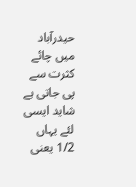حیدرآباد میں چائے کثرت سے پی جاتی ہے شاید ایسی لئے یہاں 1/2 یعنی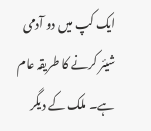ایک کپ میں دو آدمی شیئر کرنے کا طریقہ عام ہے۔ ملک کے دیگر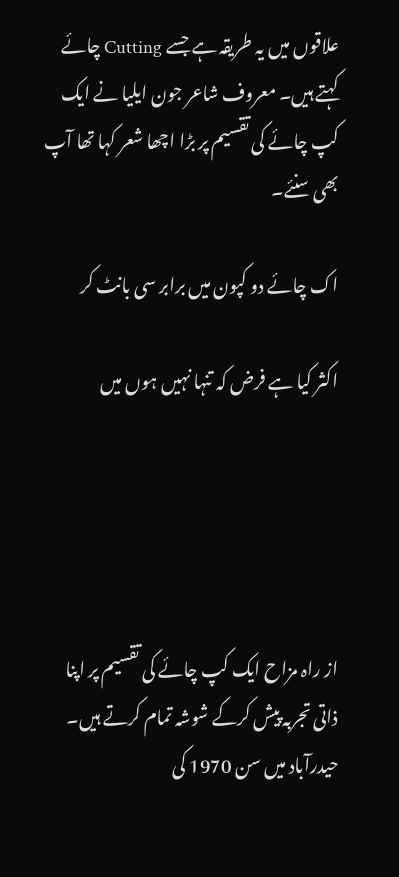علاقوں میں یہ طریقہ ہے جسے Cutting چائے کہتے ہیں۔ معروف شاعر جون ایلیا نے ایک کپ چائے کی تقسیم پر بڑا اچھا شعر کہا تھا آپ بھی سنئے۔

اک چائے دو کپون میں برابر سی بانٹ کر

اکثر کیا ہے فرض کہ تنہا نہیں ہوں میں





از راہ مزاح ایک کپ چائے کی تقسیم پر اپنا ذاتی تجربہ پیش کرکے شوشہ تمام کرتے ہیں۔ حیدرآباد میں سن 1970 کی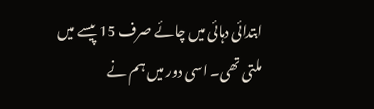ابتدائی دہائی میں چائے صرف 15 پیسے میں ملتی تھی۔ اسی دور میں ہم نے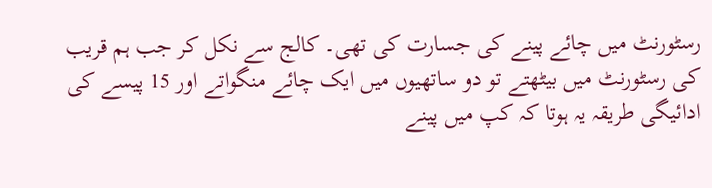رسٹورنٹ میں چائے پینے کی جسارت کی تھی۔ کالج سے نکل کر جب ہم قریب کی رسٹورنٹ میں بیٹھتے تو دو ساتھیوں میں ایک چائے منگواتے اور 15 پیسے کی ادائیگی طریقہ یہ ہوتا کہ کپ میں پینے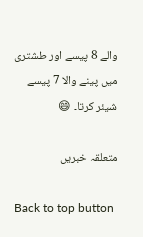والے 8 پیسے اور طشتری میں پینے والا 7 پیسے شیئر کرتا۔ 😄

متعلقہ خبریں

Back to top button